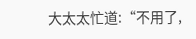大太太忙道:“不用了,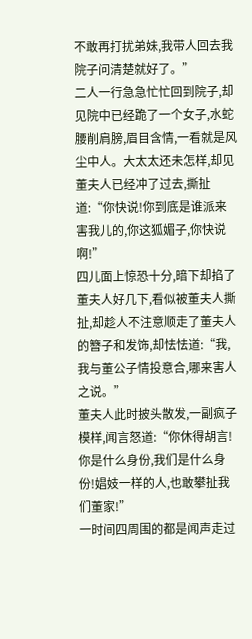不敢再打扰弟妹,我带人回去我院子问清楚就好了。”
二人一行急急忙忙回到院子,却见院中已经跪了一个女子,水蛇腰削肩膀,眉目含情,一看就是风尘中人。大太太还未怎样,却见董夫人已经冲了过去,撕扯道:“你快说!你到底是谁派来害我儿的,你这狐媚子,你快说啊!”
四儿面上惊恐十分,暗下却掐了董夫人好几下,看似被董夫人撕扯,却趁人不注意顺走了董夫人的簪子和发饰,却怯怯道:“我,我与董公子情投意合,哪来害人之说。”
董夫人此时披头散发,一副疯子模样,闻言怒道:“你休得胡言!你是什么身份,我们是什么身份!娼妓一样的人,也敢攀扯我们董家!”
一时间四周围的都是闻声走过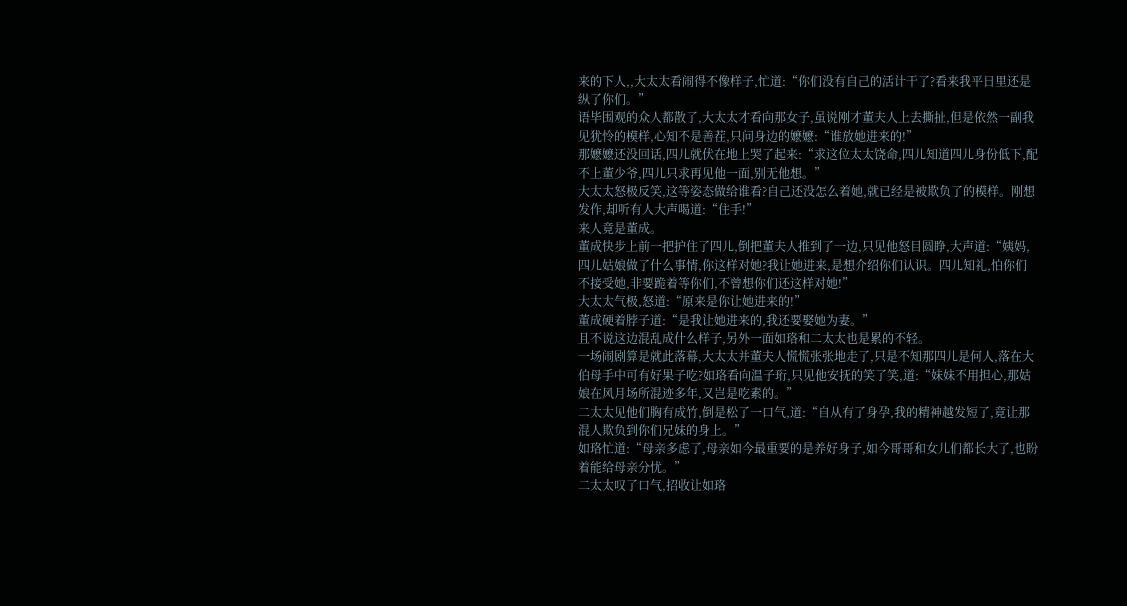来的下人,,大太太看闹得不像样子,忙道:“你们没有自己的活计干了?看来我平日里还是纵了你们。”
语毕围观的众人都散了,大太太才看向那女子,虽说刚才董夫人上去撕扯,但是依然一副我见犹怜的模样,心知不是善茬,只问身边的嬷嬷:“谁放她进来的!”
那嬷嬷还没回话,四儿就伏在地上哭了起来:“求这位太太饶命,四儿知道四儿身份低下,配不上董少爷,四儿只求再见他一面,别无他想。”
大太太怒极反笑,这等姿态做给谁看?自己还没怎么着她,就已经是被欺负了的模样。刚想发作,却听有人大声喝道:“住手!”
来人竟是董成。
董成快步上前一把护住了四儿,倒把董夫人推到了一边,只见他怒目圆睁,大声道:“姨妈,四儿姑娘做了什么事情,你这样对她?我让她进来,是想介绍你们认识。四儿知礼,怕你们不接受她,非要跪着等你们,不曾想你们还这样对她!”
大太太气极,怒道:“原来是你让她进来的!”
董成硬着脖子道:“是我让她进来的,我还要娶她为妻。”
且不说这边混乱成什么样子,另外一面如珞和二太太也是累的不轻。
一场闹剧算是就此落幕,大太太并董夫人慌慌张张地走了,只是不知那四儿是何人,落在大伯母手中可有好果子吃?如珞看向温子珩,只见他安抚的笑了笑,道:“妹妹不用担心,那姑娘在风月场所混迹多年,又岂是吃素的。”
二太太见他们胸有成竹,倒是松了一口气,道:“自从有了身孕,我的精神越发短了,竟让那混人欺负到你们兄妹的身上。”
如珞忙道:“母亲多虑了,母亲如今最重要的是养好身子,如今哥哥和女儿们都长大了,也盼着能给母亲分忧。”
二太太叹了口气,招收让如珞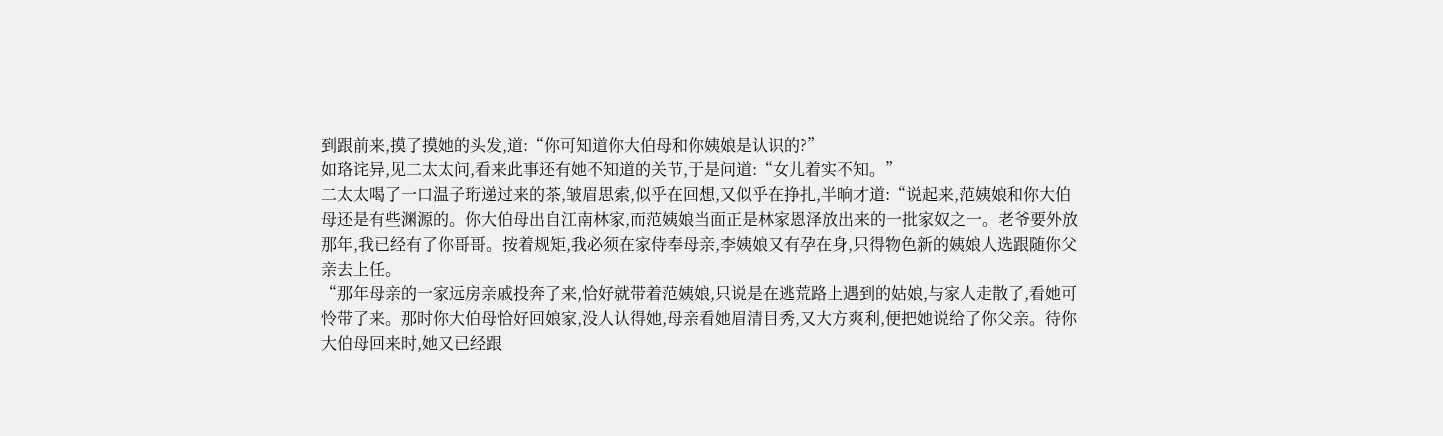到跟前来,摸了摸她的头发,道:“你可知道你大伯母和你姨娘是认识的?”
如珞诧异,见二太太问,看来此事还有她不知道的关节,于是问道:“女儿着实不知。”
二太太喝了一口温子珩递过来的茶,皱眉思索,似乎在回想,又似乎在挣扎,半晌才道:“说起来,范姨娘和你大伯母还是有些渊源的。你大伯母出自江南林家,而范姨娘当面正是林家恩泽放出来的一批家奴之一。老爷要外放那年,我已经有了你哥哥。按着规矩,我必须在家侍奉母亲,李姨娘又有孕在身,只得物色新的姨娘人选跟随你父亲去上任。
“那年母亲的一家远房亲戚投奔了来,恰好就带着范姨娘,只说是在逃荒路上遇到的姑娘,与家人走散了,看她可怜带了来。那时你大伯母恰好回娘家,没人认得她,母亲看她眉清目秀,又大方爽利,便把她说给了你父亲。待你大伯母回来时,她又已经跟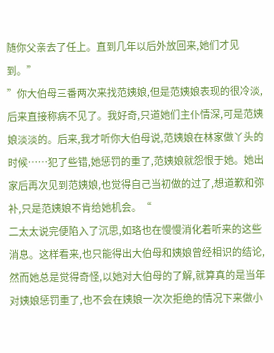随你父亲去了任上。直到几年以后外放回来,她们才见到。”
”你大伯母三番两次来找范姨娘,但是范姨娘表现的很冷淡,后来直接称病不见了。我好奇,只道她们主仆情深,可是范姨娘淡淡的。后来,我才听你大伯母说,范姨娘在林家做丫头的时候……犯了些错,她惩罚的重了,范姨娘就怨恨于她。她出家后再次见到范姨娘,也觉得自己当初做的过了,想道歉和弥补,只是范姨娘不肯给她机会。“
二太太说完便陷入了沉思,如珞也在慢慢消化着听来的这些消息。这样看来,也只能得出大伯母和姨娘曾经相识的结论,然而她总是觉得奇怪,以她对大伯母的了解,就算真的是当年对姨娘惩罚重了,也不会在姨娘一次次拒绝的情况下来做小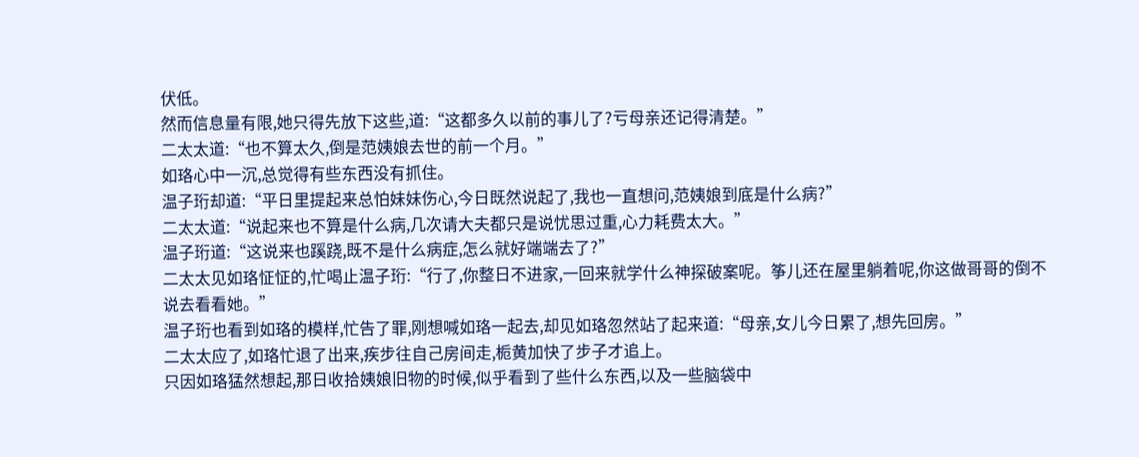伏低。
然而信息量有限,她只得先放下这些,道:“这都多久以前的事儿了?亏母亲还记得清楚。”
二太太道:“也不算太久,倒是范姨娘去世的前一个月。”
如珞心中一沉,总觉得有些东西没有抓住。
温子珩却道:“平日里提起来总怕妹妹伤心,今日既然说起了,我也一直想问,范姨娘到底是什么病?”
二太太道:“说起来也不算是什么病,几次请大夫都只是说忧思过重,心力耗费太大。”
温子珩道:“这说来也蹊跷,既不是什么病症,怎么就好端端去了?”
二太太见如珞怔怔的,忙喝止温子珩:“行了,你整日不进家,一回来就学什么神探破案呢。筝儿还在屋里躺着呢,你这做哥哥的倒不说去看看她。”
温子珩也看到如珞的模样,忙告了罪,刚想喊如珞一起去,却见如珞忽然站了起来道:“母亲,女儿今日累了,想先回房。”
二太太应了,如珞忙退了出来,疾步往自己房间走,栀黄加快了步子才追上。
只因如珞猛然想起,那日收拾姨娘旧物的时候,似乎看到了些什么东西,以及一些脑袋中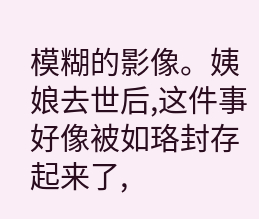模糊的影像。姨娘去世后,这件事好像被如珞封存起来了,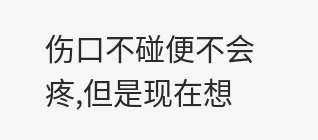伤口不碰便不会疼,但是现在想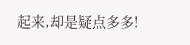起来,却是疑点多多!